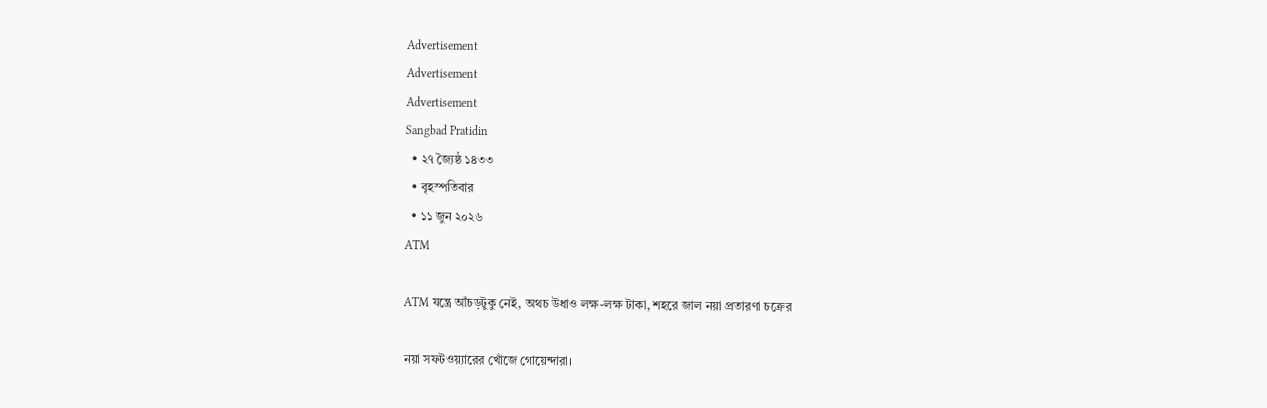Advertisement
Advertisement
Advertisement
Sangbad Pratidin
  • ২৭ জ্যৈষ্ঠ ১৪৩৩
  • বৃহস্পতিবার
  • ১১ জুন ২০২৬
ATM

ATM যন্ত্রে আঁচড়টুকু নেই, অথচ উধাও লক্ষ-লক্ষ টাকা, শহরে জাল নয়া প্রতারণা চক্রের

নয়া সফটওয়্যারের খোঁজে গোয়েন্দারা।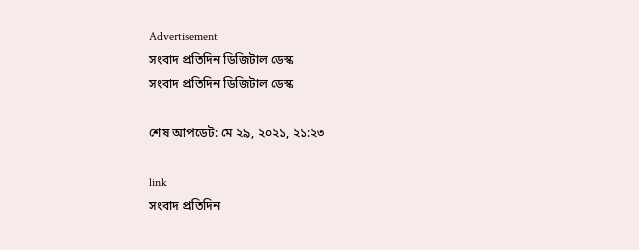Advertisement
সংবাদ প্রতিদিন ডিজিটাল ডেস্ক
সংবাদ প্রতিদিন ডিজিটাল ডেস্ক

শেষ আপডেট: মে ২৯, ২০২১, ২১:২৩

link
সংবাদ প্রতিদিন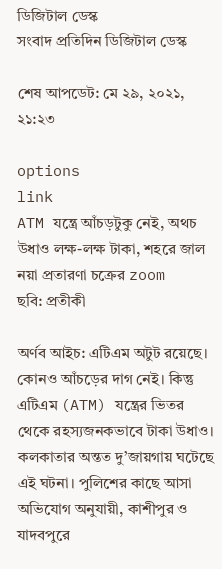ডিজিটাল ডেস্ক
সংবাদ প্রতিদিন ডিজিটাল ডেস্ক

শেষ আপডেট: মে ২৯, ২০২১, ২১:২৩

options
link
ATM যন্ত্রে আঁচড়টুকু নেই, অথচ উধাও লক্ষ-লক্ষ টাকা, শহরে জাল নয়া প্রতারণা চক্রের zoom
ছবি: প্রতীকী

অর্ণব আইচ: এটিএম অটুট রয়েছে। কোনও আঁচড়ের দাগ নেই। কিন্তু এটিএম (ATM) যন্ত্রের ভিতর থেকে রহস্যজনকভাবে টাকা উধাও। কলকাতার অন্তত দু’জায়গায় ঘটেছে এই ঘটনা। পুলিশের কাছে আসা অভিযোগ অনুযায়ী, কাশীপুর ও যাদবপুরে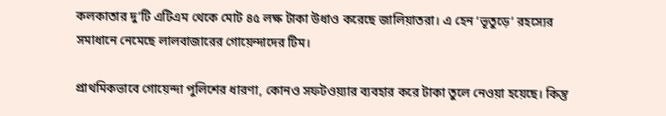কলকাতার দু’টি এটিএম থেকে মোট ৪৫ লক্ষ টাকা উধাও করেছে জালিয়াতরা। এ হেন ‘ভূতুড়ে’ রহস্যের সমাধানে নেমেছে লালবাজারের গোয়েন্দাদের টিম।

প্রাথমিকভাবে গোয়েন্দা পুলিশের ধারণা, কোনও সফটওয়্যার ব্যবহার করে টাকা তুলে নেওয়া হয়েছে। কিন্তু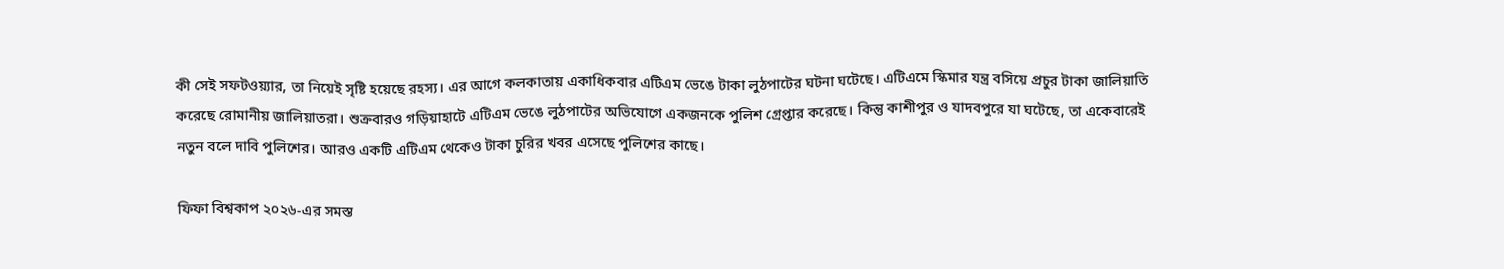কী সেই সফটওয়্যার, তা নিয়েই সৃষ্টি হয়েছে রহস্য। এর আগে কলকাতায় একাধিকবার এটিএম ভেঙে টাকা লুঠপাটের ঘটনা ঘটেছে। এটিএমে স্কিমার যন্ত্র বসিয়ে প্রচুর টাকা জালিয়াতি করেছে রোমানীয় জালিয়াতরা। শুক্রবারও গড়িয়াহাটে এটিএম ভেঙে লুঠপাটের অভিযোগে একজনকে পুলিশ গ্রেপ্তার করেছে। কিন্তু কাশীপুর ও যাদবপুরে যা ঘটেছে, তা একেবারেই নতুন বলে দাবি পুলিশের। আরও একটি এটিএম থেকেও টাকা চুরির খবর এসেছে পুলিশের কাছে।

ফিফা বিশ্বকাপ ২০২৬-এর সমস্ত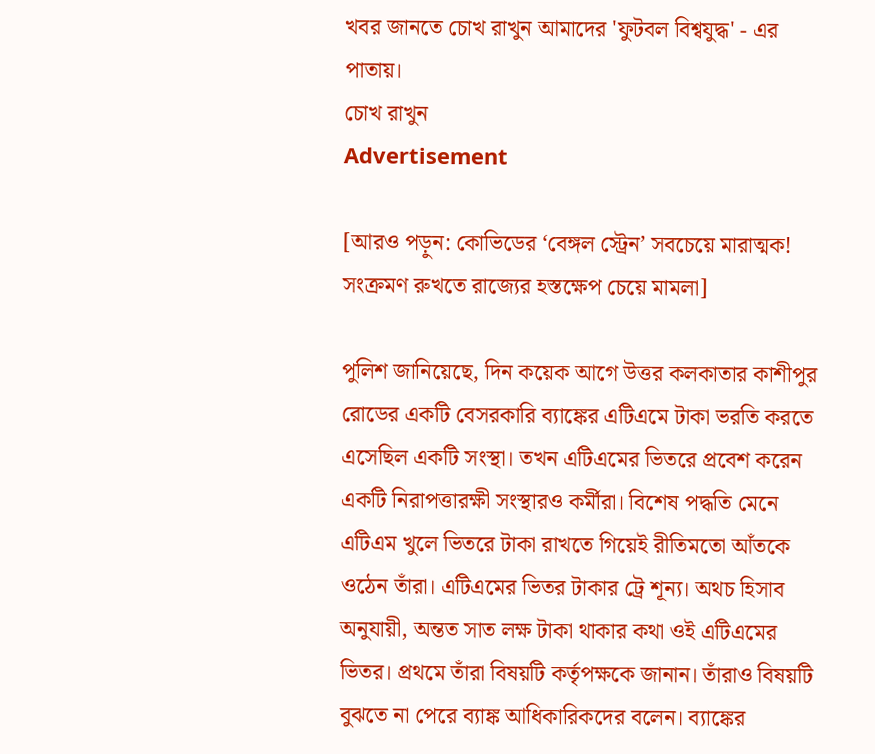খবর জানতে চোখ রাখুন আমাদের 'ফুটবল বিশ্বযুদ্ধ' - এর পাতায়।
চোখ রাখুন
Advertisement

[আরও পড়ুন: কোভিডের ‘বেঙ্গল স্ট্রেন’ সবচেয়ে মারাত্মক! সংক্রমণ রুখতে রাজ্যের হস্তক্ষেপ চেয়ে মামলা]

পুলিশ জানিয়েছে, দিন কয়েক আগে উত্তর কলকাতার কাশীপুর রোডের একটি বেসরকারি ব্যাঙ্কের এটিএমে টাকা ভরতি করতে এসেছিল একটি সংস্থা। তখন এটিএমের ভিতরে প্রবেশ করেন একটি নিরাপত্তারক্ষী সংস্থারও কর্মীরা। বিশেষ পদ্ধতি মেনে এটিএম খুলে ভিতরে টাকা রাখতে গিয়েই রীতিমতো আঁতকে ওঠেন তাঁরা। এটিএমের ভিতর টাকার ট্রে শূন্য। অথচ হিসাব অনুযায়ী, অন্তত সাত লক্ষ টাকা থাকার কথা ওই এটিএমের ভিতর। প্রথমে তাঁরা বিষয়টি কর্তৃপক্ষকে জানান। তাঁরাও বিষয়টি বুঝতে না পেরে ব্যাঙ্ক আধিকারিকদের বলেন। ব্যাঙ্কের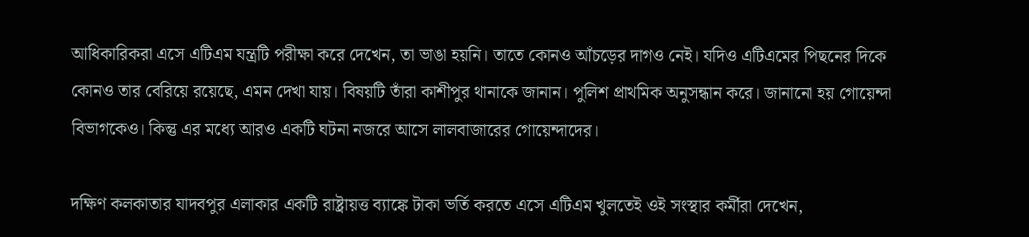আধিকারিকরা এসে এটিএম যন্ত্রটি পরীক্ষা করে দেখেন, তা ভাঙা হয়নি। তাতে কোনও আঁচড়ের দাগও নেই। যদিও এটিএমের পিছনের দিকে কোনও তার বেরিয়ে রয়েছে, এমন দেখা যায়। বিষয়টি তাঁরা কাশীপুর থানাকে জানান। পুলিশ প্রাথমিক অনুসন্ধান করে। জানানো হয় গোয়েন্দা বিভাগকেও। কিন্তু এর মধ্যে আরও একটি ঘটনা নজরে আসে লালবাজারের গোয়েন্দাদের।

দক্ষিণ কলকাতার যাদবপুর এলাকার একটি রাষ্ট্রায়ত্ত ব্যাঙ্কে টাকা ভর্তি করতে এসে এটিএম খুলতেই ওই সংস্থার কর্মীরা দেখেন,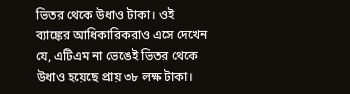ভিতর থেকে উধাও টাকা। ওই ব্যাঙ্কের আধিকারিকরাও এসে দেখেন যে, এটিএম না ভেঙেই ভিতর থেকে উধাও হয়েছে প্রায় ৩৮ লক্ষ টাকা।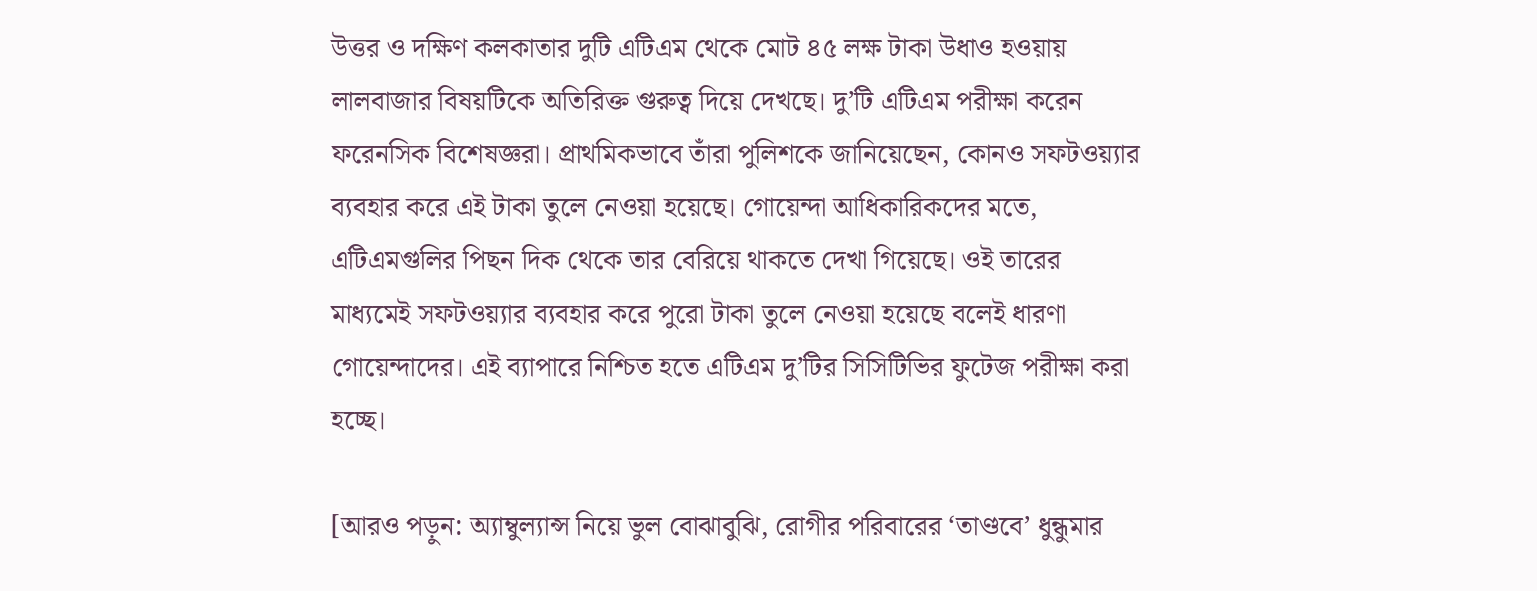উত্তর ও দক্ষিণ কলকাতার দুটি এটিএম থেকে মোট ৪৫ লক্ষ টাকা উধাও হওয়ায় লালবাজার বিষয়টিকে অতিরিক্ত গুরুত্ব দিয়ে দেখছে। দু’টি এটিএম পরীক্ষা করেন ফরেনসিক বিশেষজ্ঞরা। প্রাথমিকভাবে তাঁরা পুলিশকে জানিয়েছেন, কোনও সফটওয়্যার ব্যবহার করে এই টাকা তুলে নেওয়া হয়েছে। গোয়েন্দা আধিকারিকদের মতে, এটিএমগুলির পিছন দিক থেকে তার বেরিয়ে থাকতে দেখা গিয়েছে। ওই তারের মাধ্যমেই সফটওয়্যার ব্যবহার করে পুরো টাকা তুলে নেওয়া হয়েছে বলেই ধারণা গোয়েন্দাদের। এই ব্যাপারে নিশ্চিত হতে এটিএম দু’টির সিসিটিভির ফুটেজ পরীক্ষা করা হচ্ছে।

[আরও পড়ুন: অ্যাম্বুল্যান্স নিয়ে ভুল বোঝাবুঝি, রোগীর পরিবারের ‘তাণ্ডবে’ ধুন্ধুমার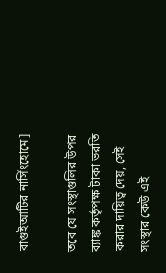বাগুইআটির নার্সিংহোমে]

তবে যে সংস্থাগুলির উপর ব্যাঙ্ক কর্তৃপক্ষ টাকা ভরতি করার দায়িত্ব দেয়, সেই সংস্থার কেউ এই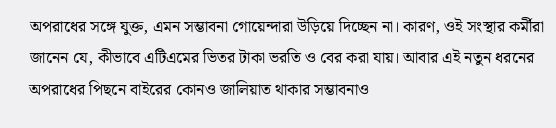অপরাধের সঙ্গে যুক্ত, এমন সম্ভাবনা গোয়েন্দারা উড়িয়ে দিচ্ছেন না। কারণ, ওই সংস্থার কর্মীরা জানেন যে, কীভাবে এটিএমের ভিতর টাকা ভরতি ও বের করা যায়। আবার এই নতুন ধরনের অপরাধের পিছনে বাইরের কোনও জালিয়াত থাকার সম্ভাবনাও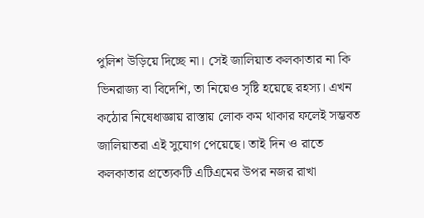পুলিশ উড়িয়ে দিচ্ছে না। সেই জালিয়াত কলকাতার না কি ভিনরাজ্য বা বিদেশি, তা নিয়েও সৃষ্টি হয়েছে রহস্য। এখন কঠোর নিষেধাজ্ঞায় রাস্তায় লোক কম থাকার ফলেই সম্ভবত জালিয়াতরা এই সুযোগ পেয়েছে। তাই দিন ও রাতে কলকাতার প্রত্যেকটি এটিএমের উপর নজর রাখা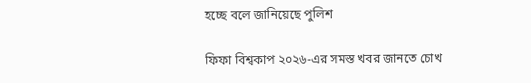হচ্ছে বলে জানিয়েছে পুলিশ

ফিফা বিশ্বকাপ ২০২৬-এর সমস্ত খবর জানতে চোখ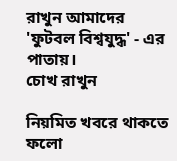রাখুন আমাদের 'ফুটবল বিশ্বযুদ্ধ' - এর পাতায়।
চোখ রাখুন

নিয়মিত খবরে থাকতে ফলো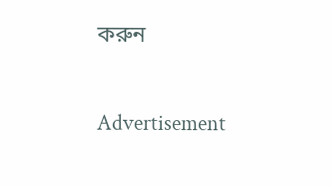করুন

Advertisement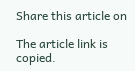Share this article on

The article link is copied.